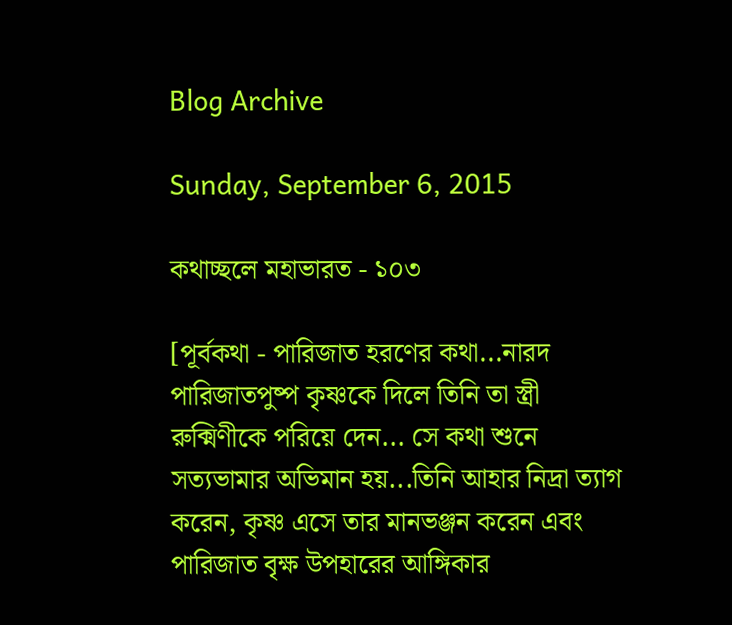Blog Archive

Sunday, September 6, 2015

কথাচ্ছলে মহাভারত - ১০৩

[পূর্বকথা - পারিজাত হরণের কথা...নারদ পারিজাতপুষ্প কৃষ্ণকে দিলে তিনি তা স্ত্রী রুক্মিণীকে পরিয়ে দেন... সে কথা শুনে সত্যভামার অভিমান হয়...তিনি আহার নিদ্রা ত্যাগ করেন, কৃষ্ণ এসে তার মানভঞ্জন করেন এবং পারিজাত বৃক্ষ উপহারের আঙ্গিকার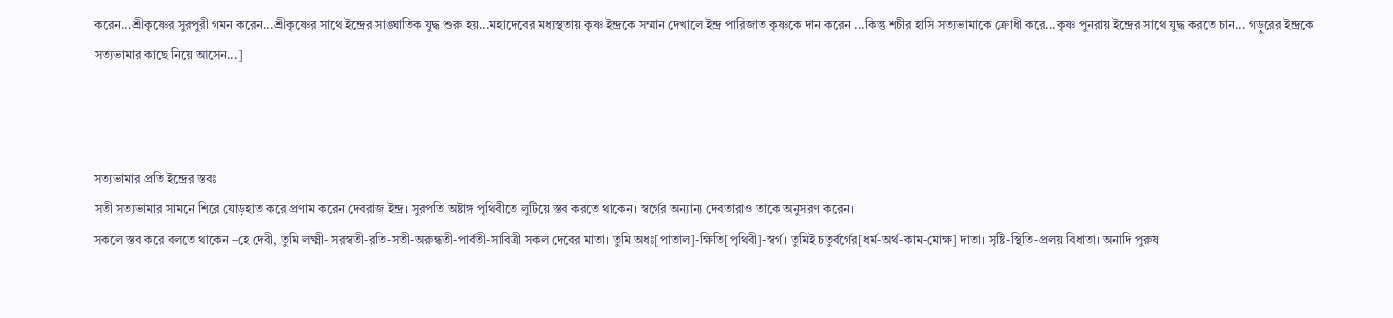করেন...শ্রীকৃষ্ণের সুরপুরী গমন করেন...শ্রীকৃষ্ণের সাথে ইন্দ্রের সাঙ্ঘাতিক যুদ্ধ শুরু হয়...মহাদেবের মধ্যস্থতায় কৃষ্ণ ইন্দ্রকে সম্মান দেখালে ইন্দ্র পারিজাত কৃষ্ণকে দান করেন ...কিন্তু শচীর হাসি সত্যভামাকে ক্রোধী করে...কৃষ্ণ পুনরায় ইন্দ্রের সাথে যুদ্ধ করতে চান... গড়ুরের ইন্দ্রকে সত্যভামার কাছে নিয়ে আসেন...]



সত্যভামার প্রতি ইন্দ্রের স্তবঃ
সতী সত্যভামার সামনে শিরে যোড়হাত করে প্রণাম করেন দেবরাজ ইন্দ্র। সুরপতি অষ্টাঙ্গ পৃথিবীতে লুটিয়ে স্তব করতে থাকেন। স্বর্গের অন্যান্য দেবতারাও তাকে অনুসরণ করেন।
সকলে স্তব করে বলতে থাকেন –হে দেবী, তুমি লক্ষ্মী- সরস্বতী-রতি-সতী-অরুন্ধতী-পার্বতী-সাবিত্রী সকল দেবের মাতা। তুমি অধঃ[পাতাল]-ক্ষিতি[পৃথিবী]-স্বর্গ। তুমিই চতুর্বর্গের[ধর্ম-অর্থ-কাম-মোক্ষ] দাতা। সৃষ্টি-স্থিতি-প্রলয় বিধাতা। অনাদি পুরুষ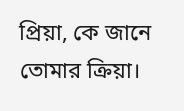প্রিয়া, কে জানে তোমার ক্রিয়া।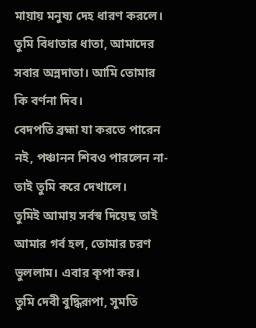মায়ায় মনুষ্য দেহ ধারণ করলে। তুমি বিধাতার ধাতা, আমাদের সবার অন্নদাতা। আমি তোমার কি বর্ণনা দিব।
বেদপতি ব্রহ্মা যা করতে পারেন নই, পঞ্চানন শিবও পারলেন না-তাই তুমি করে দেখালে।
তুমিই আমায় সর্বস্ব দিয়েছ তাই আমার গর্ব হল, তোমার চরণ ভুললাম। এবার কৃপা কর।
তুমি দেবী বুদ্ধিরূপা, সুমতি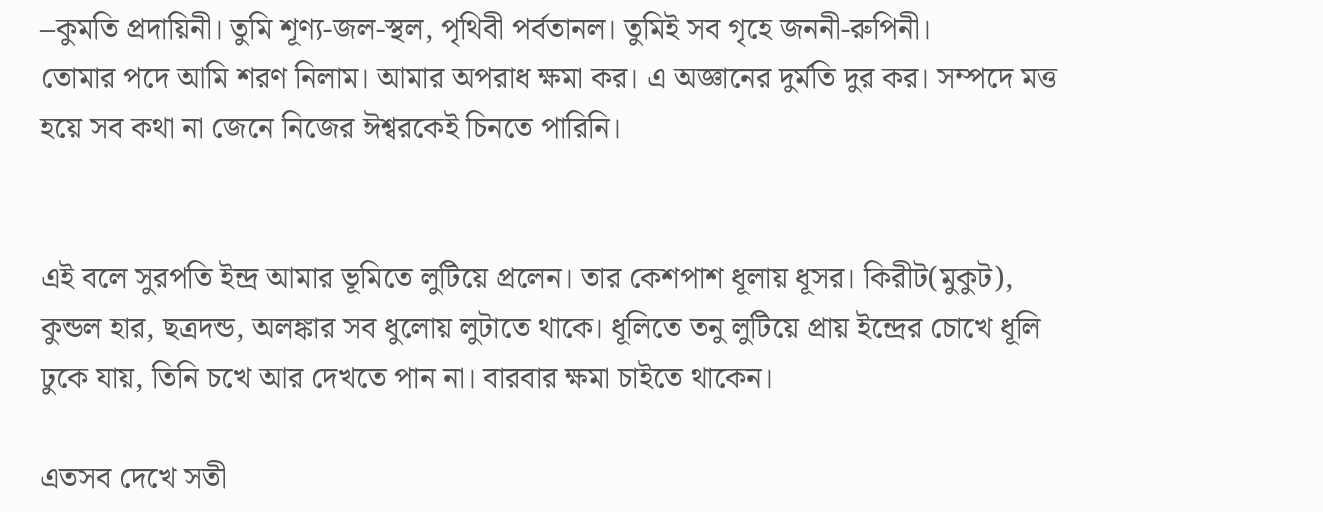–কুমতি প্রদায়িনী। তুমি শূণ্য-জল-স্থল, পৃথিবী পর্বতানল। তুমিই সব গৃহে জননী-রুপিনী।
তোমার পদে আমি শরণ নিলাম। আমার অপরাধ ক্ষমা কর। এ অজ্ঞানের দুর্মতি দুর কর। সম্পদে মত্ত হয়ে সব কথা না জেনে নিজের ঈশ্বরকেই চিনতে পারিনি।


এই বলে সুরপতি ইন্দ্র আমার ভূমিতে লুটিয়ে প্রলেন। তার কেশপাশ ধূলায় ধূসর। কিরীট(মুকুট), কুন্ডল হার, ছত্রদন্ড, অলঙ্কার সব ধুলোয় লুটাতে থাকে। ধূলিতে তনু লুটিয়ে প্রায় ইন্দ্রের চোখে ধূলি ঢুকে যায়, তিনি চখে আর দেখতে পান না। বারবার ক্ষমা চাইতে থাকেন।

এতসব দেখে সতী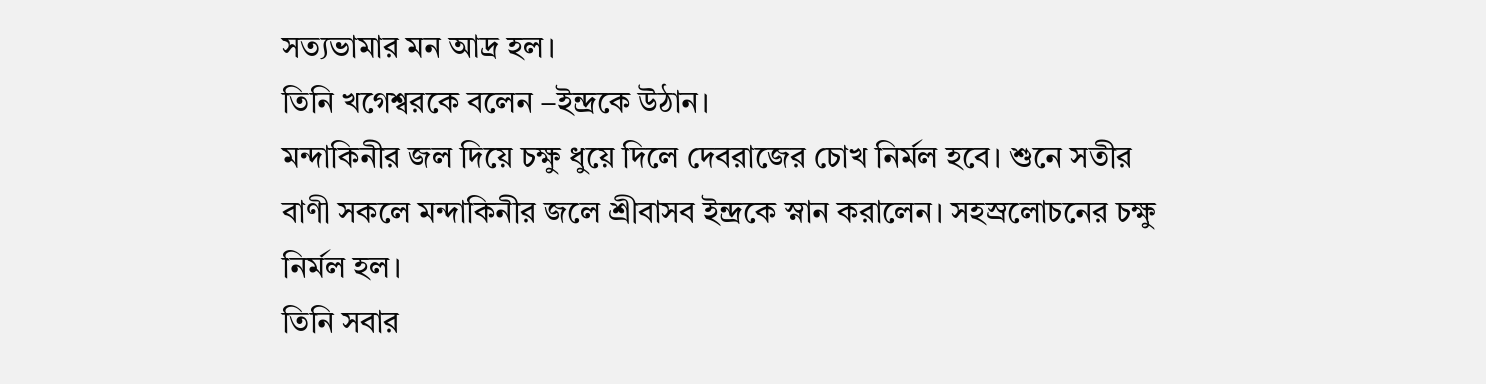সত্যভামার মন আদ্র হল।
তিনি খগেশ্বরকে বলেন –ইন্দ্রকে উঠান।
মন্দাকিনীর জল দিয়ে চক্ষু ধুয়ে দিলে দেবরাজের চোখ নির্মল হবে। শুনে সতীর বাণী সকলে মন্দাকিনীর জলে শ্রীবাসব ইন্দ্রকে স্নান করালেন। সহস্রলোচনের চক্ষু নির্মল হল।
তিনি সবার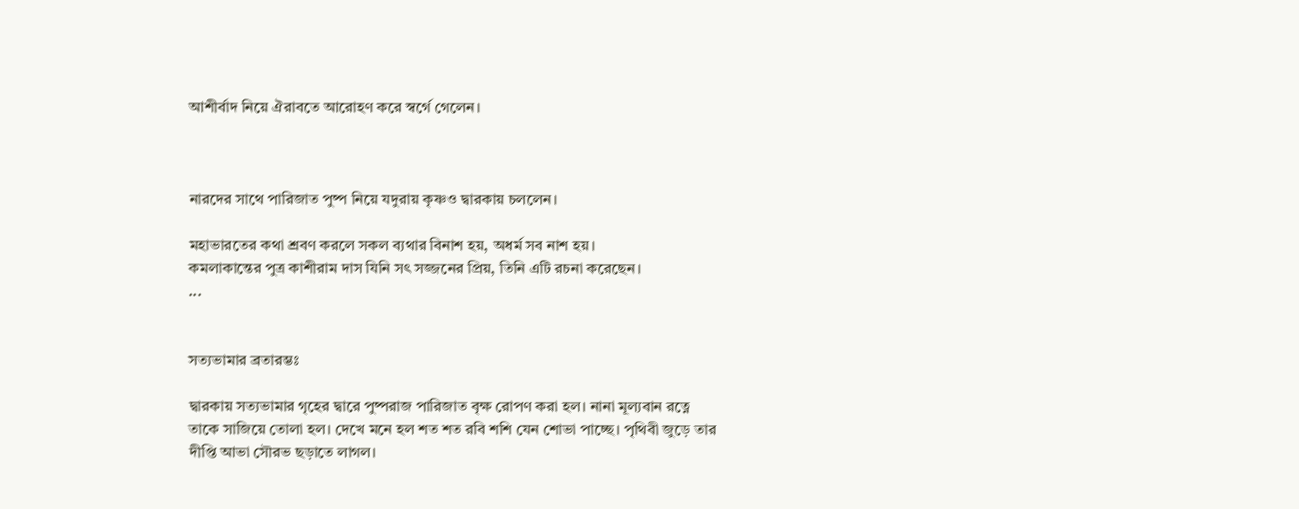আশীর্বাদ নিয়ে ঐরাবতে আরোহণ করে স্বর্গে গেলেন।



নারদের সাথে পারিজাত পুষ্প নিয়ে যদুরায় কৃষ্ণও দ্বারকায় চললেন।

মহাভারতের কথা শ্রবণ করলে সকল ব্যথার বিনাশ হয়, অধর্ম সব নাশ হয়।
কমলাকান্তের পুত্র কাশীরাম দাস যিনি সৎ সজ্জনের প্রিয়, তিনি এটি রচনা করেছেন।
...


সত্যভামার ব্রতারম্ভঃ

দ্বারকায় সত্যভামার গৃহের দ্বারে পুষ্পরাজ পারিজাত বৃক্ষ রোপণ করা হল। নানা মূল্যবান রত্নে তাকে সাজিয়ে তোলা হল। দেখে মনে হল শত শত রবি শশি যেন শোভা পাচ্ছে। পৃথিবী জুড়ে তার দীপ্তি আভা সৌরভ ছড়াতে লাগল।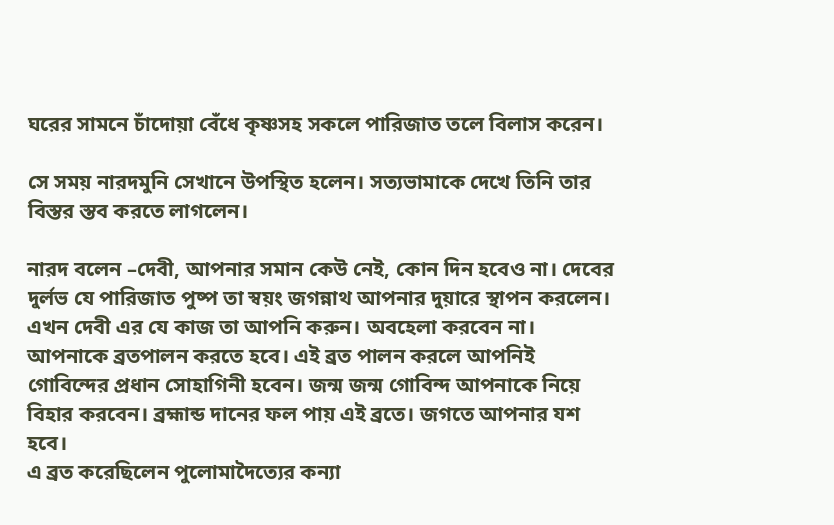ঘরের সামনে চাঁদোয়া বেঁধে কৃষ্ণসহ সকলে পারিজাত তলে বিলাস করেন।

সে সময় নারদমুনি সেখানে উপস্থিত হলেন। সত্যভামাকে দেখে তিনি তার বিস্তর স্তব করতে লাগলেন।

নারদ বলেন –দেবী, আপনার সমান কেউ নেই, কোন দিন হবেও না। দেবের দুর্লভ যে পারিজাত পুষ্প তা স্বয়ং জগন্নাথ আপনার দুয়ারে স্থাপন করলেন। এখন দেবী এর যে কাজ তা আপনি করুন। অবহেলা করবেন না।
আপনাকে ব্রতপালন করতে হবে। এই ব্রত পালন করলে আপনিই গোবিন্দের প্রধান সোহাগিনী হবেন। জন্ম জন্ম গোবিন্দ আপনাকে নিয়ে বিহার করবেন। ব্রহ্মান্ড দানের ফল পায় এই ব্রতে। জগতে আপনার যশ হবে।
এ ব্রত করেছিলেন পুলোমাদৈত্যের কন্যা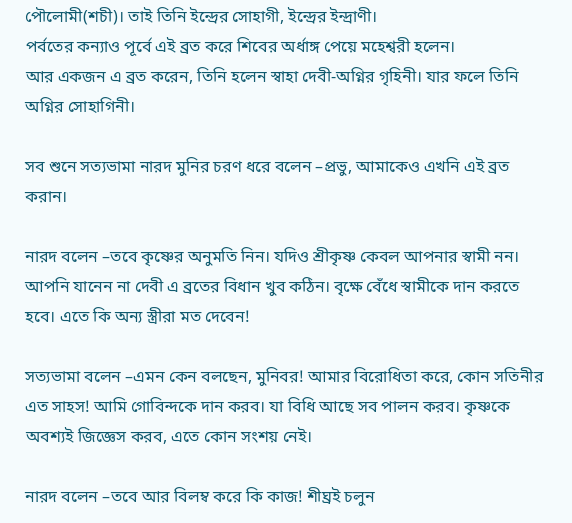পৌলোমী(শচী)। তাই তিনি ইন্দ্রের সোহাগী, ইন্দ্রের ইন্দ্রাণী।
পর্বতের কন্যাও পূর্বে এই ব্রত করে শিবের অর্ধাঙ্গ পেয়ে মহেশ্বরী হলেন।
আর একজন এ ব্রত করেন, তিনি হলেন স্বাহা দেবী-অগ্নির গৃহিনী। যার ফলে তিনি অগ্নির সোহাগিনী।

সব শুনে সত্যভামা নারদ মুনির চরণ ধরে বলেন –প্রভু, আমাকেও এখনি এই ব্রত করান।

নারদ বলেন –তবে কৃষ্ণের অনুমতি নিন। যদিও শ্রীকৃষ্ণ কেবল আপনার স্বামী নন। আপনি যানেন না দেবী এ ব্রতের বিধান খুব কঠিন। বৃক্ষে বেঁধে স্বামীকে দান করতে হবে। এতে কি অন্য স্ত্রীরা মত দেবেন!

সত্যভামা বলেন –এমন কেন বলছেন, মুনিবর! আমার বিরোধিতা করে, কোন সতিনীর এত সাহস! আমি গোবিন্দকে দান করব। যা বিধি আছে সব পালন করব। কৃষ্ণকে অবশ্যই জিজ্ঞেস করব, এতে কোন সংশয় নেই।

নারদ বলেন –তবে আর বিলম্ব করে কি কাজ! শীঘ্রই চলুন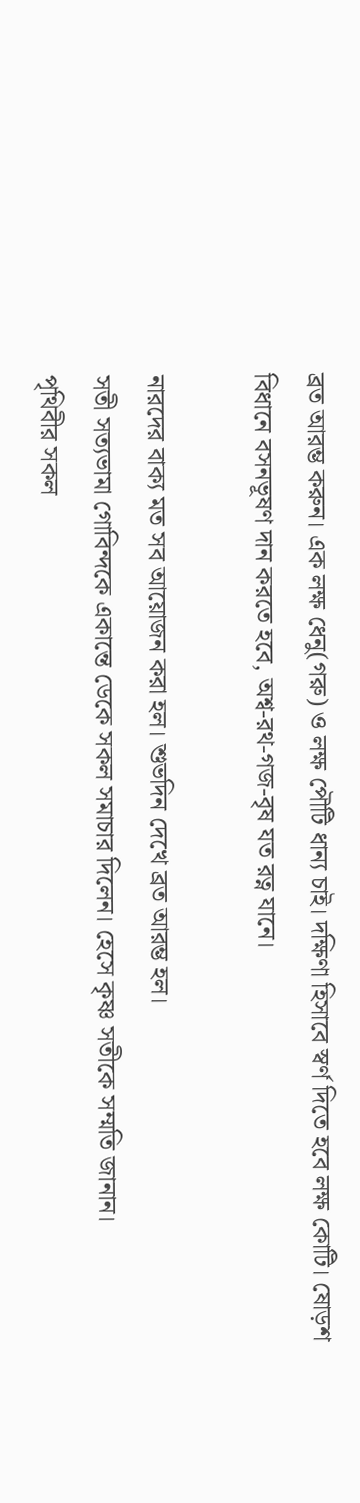ব্রত আরম্ভ করুন। এক লক্ষ ধেনু(গরু) ও লক্ষ পৌটি ধান্য চাই। দক্ষিণা হিসাবে স্বর্ণ দিতে হবে লক্ষ কোটি। ষোড়শ বিধানে বসনভূষণ দান করতে হবে, অশ্ব-রথ-গজ-বৃষ যত রত্ন যানে।

নারদের বাক্য মত সব আয়োজন করা হল। শুভদিন দেখে ব্রত আরম্ভ হল।
সতী সত্যভামা গোবিন্দকে একান্তে ডেকে সকল সমাচার দিলেন। হেসে কৃষ্ণ সতীকে সম্মতি জানান।
পৃথিবীর সকল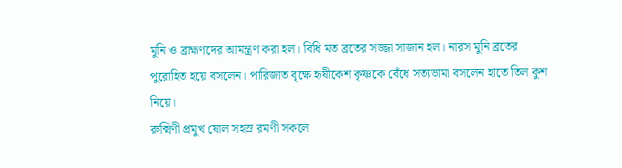মুনি ও ব্রাহ্মণদের আমন্ত্রণ করা হল। বিধি মত ব্রতের সজ্জা সাজান হল। নারস মুনি ব্রতের পুরোহিত হয়ে বসলেন। পারিজাত বৃক্ষে হৃষীকেশ কৃষ্ণকে বেঁধে সত্যভামা বসলেন হাতে তিল কুশ নিয়ে।
রুক্মিণী প্রমুখ ষোল সহস্র রমণী সকলে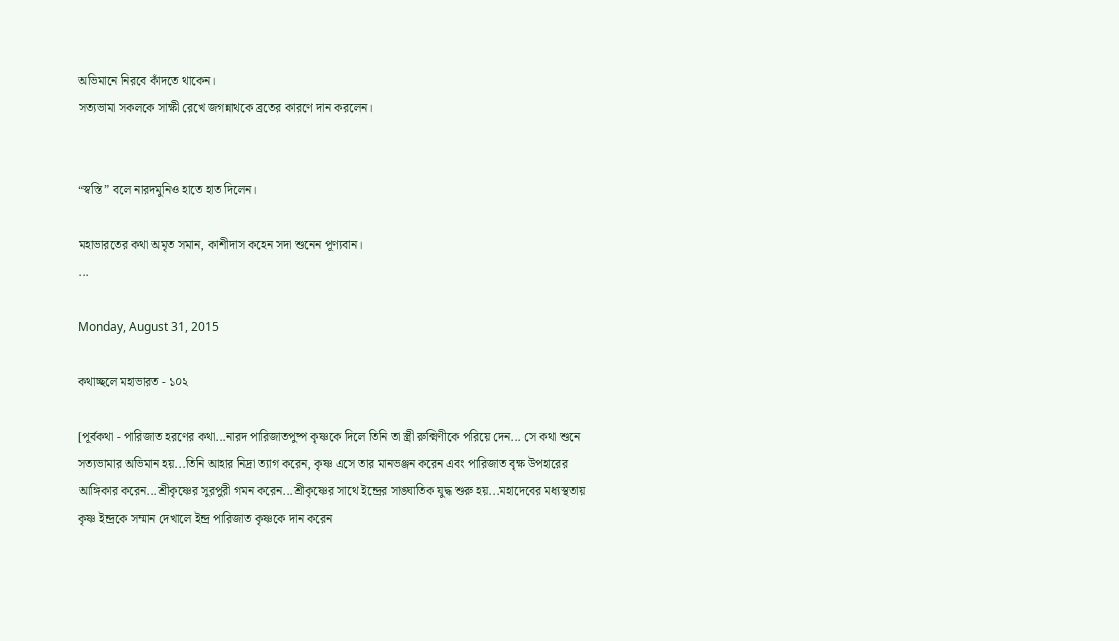অভিমানে নিরবে কাঁদতে থাকেন।
সত্যভামা সকলকে সাক্ষী রেখে জগন্নাথকে ব্রতের কারণে দান করলেন।


“স্বস্তি” বলে নারদমুনিও হাতে হাত দিলেন।

মহাভারতের কথা অমৃত সমান, কাশীদাস কহেন সদা শুনেন পূণ্যবান।
...

Monday, August 31, 2015

কথাচ্ছলে মহাভারত - ১০২

[পূর্বকথা - পারিজাত হরণের কথা...নারদ পারিজাতপুষ্প কৃষ্ণকে দিলে তিনি তা স্ত্রী রুক্মিণীকে পরিয়ে দেন... সে কথা শুনে সত্যভামার অভিমান হয়...তিনি আহার নিদ্রা ত্যাগ করেন, কৃষ্ণ এসে তার মানভঞ্জন করেন এবং পারিজাত বৃক্ষ উপহারের আঙ্গিকার করেন...শ্রীকৃষ্ণের সুরপুরী গমন করেন...শ্রীকৃষ্ণের সাথে ইন্দ্রের সাঙ্ঘাতিক যুদ্ধ শুরু হয়...মহাদেবের মধ্যস্থতায় কৃষ্ণ ইন্দ্রকে সম্মান দেখালে ইন্দ্র পারিজাত কৃষ্ণকে দান করেন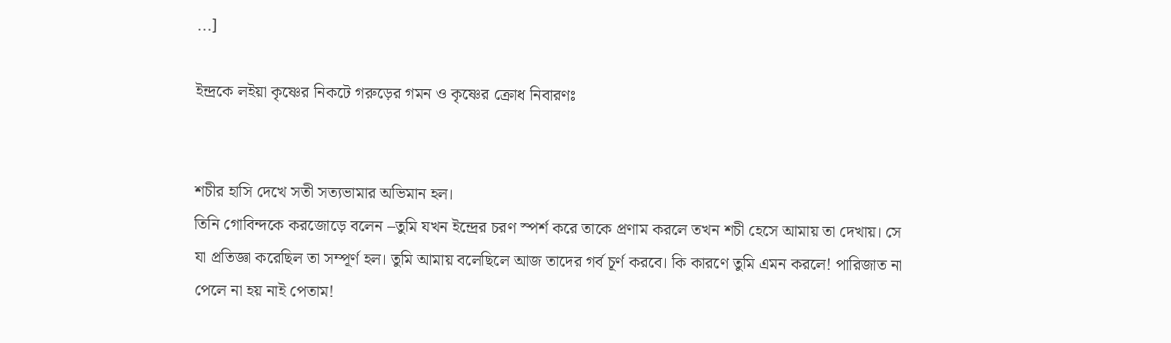...]

ইন্দ্রকে লইয়া কৃষ্ণের নিকটে গরুড়ের গমন ও কৃষ্ণের ক্রোধ নিবারণঃ


শচীর হাসি দেখে সতী সত্যভামার অভিমান হল।
তিনি গোবিন্দকে করজোড়ে বলেন –তুমি যখন ইন্দ্রের চরণ স্পর্শ করে তাকে প্রণাম করলে তখন শচী হেসে আমায় তা দেখায়। সে যা প্রতিজ্ঞা করেছিল তা সম্পূর্ণ হল। তুমি আমায় বলেছিলে আজ তাদের গর্ব চূর্ণ করবে। কি কারণে তুমি এমন করলে! পারিজাত না পেলে না হয় নাই পেতাম!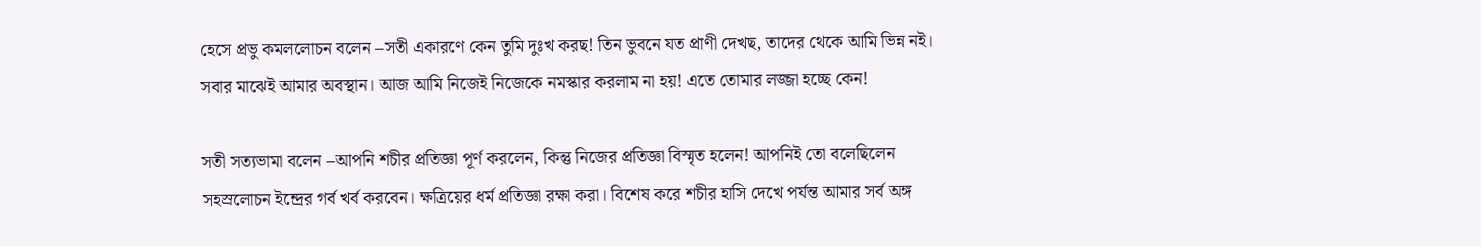হেসে প্রভু কমললোচন বলেন –সতী একারণে কেন তুমি দুঃখ করছ! তিন ভুবনে যত প্রাণী দেখছ, তাদের থেকে আমি ভিন্ন নই। সবার মাঝেই আমার অবস্থান। আজ আমি নিজেই নিজেকে নমস্কার করলাম না হয়! এতে তোমার লজ্জা হচ্ছে কেন!

সতী সত্যভামা বলেন –আপনি শচীর প্রতিজ্ঞা পূর্ণ করলেন, কিন্তু নিজের প্রতিজ্ঞা বিস্মৃত হলেন! আপনিই তো বলেছিলেন সহস্রলোচন ইন্দ্রের গর্ব খর্ব করবেন। ক্ষত্রিয়ের ধর্ম প্রতিজ্ঞা রক্ষা করা। বিশেষ করে শচীর হাসি দেখে পর্যন্ত আমার সর্ব অঙ্গ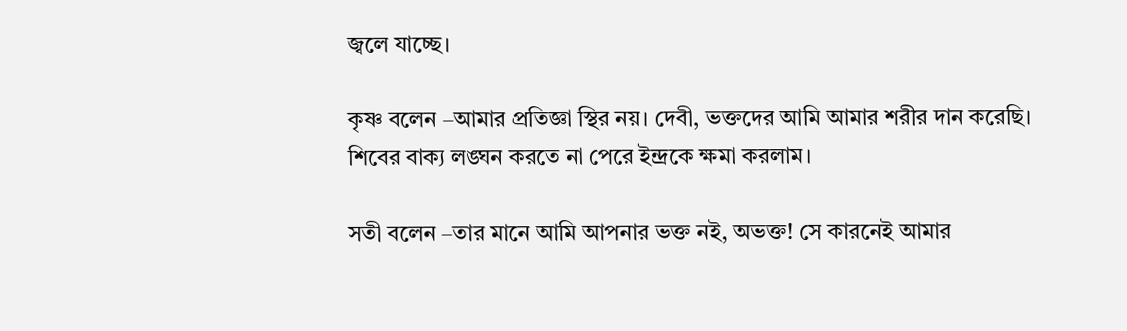জ্বলে যাচ্ছে।

কৃষ্ণ বলেন –আমার প্রতিজ্ঞা স্থির নয়। দেবী, ভক্তদের আমি আমার শরীর দান করেছি। শিবের বাক্য লঙ্ঘন করতে না পেরে ইন্দ্রকে ক্ষমা করলাম।

সতী বলেন –তার মানে আমি আপনার ভক্ত নই, অভক্ত! সে কারনেই আমার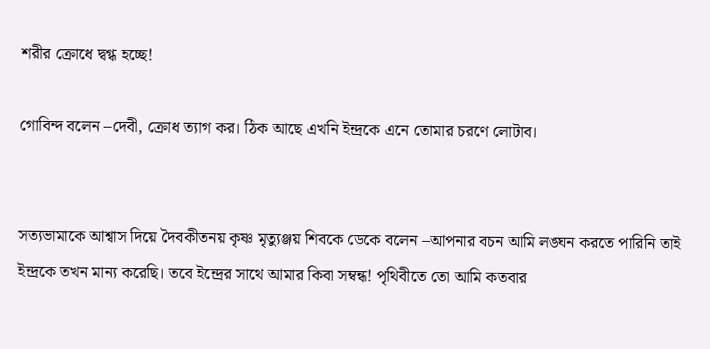শরীর ক্রোধে দ্বগ্ধ হচ্ছে!

গোবিন্দ বলেন –দেবী, ক্রোধ ত্যাগ কর। ঠিক আছে এখনি ইন্দ্রকে এনে তোমার চরণে লোটাব।


সত্যভামাকে আশ্বাস দিয়ে দৈবকীতনয় কৃষ্ণ মৃত্যুঞ্জয় শিবকে ডেকে বলেন –আপনার বচন আমি লঙ্ঘন করতে পারিনি তাই ইন্দ্রকে তখন মান্য করেছি। তবে ইন্দ্রের সাথে আমার কিবা সম্বন্ধ! পৃথিবীতে তো আমি কতবার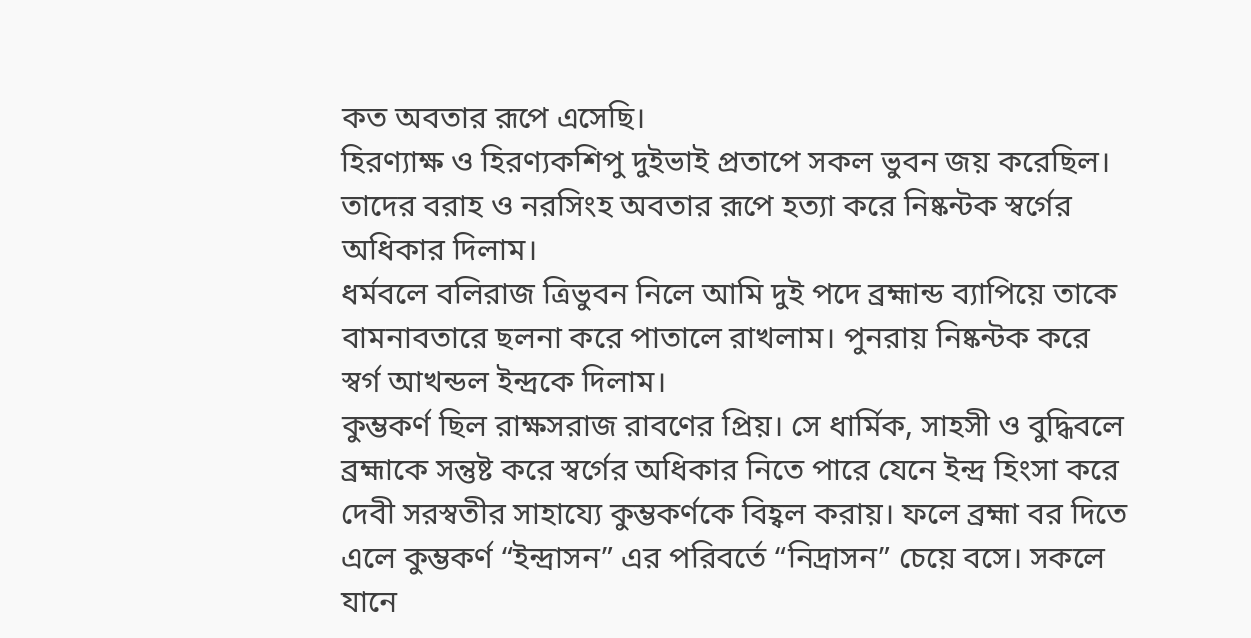কত অবতার রূপে এসেছি।
হিরণ্যাক্ষ ও হিরণ্যকশিপু দুইভাই প্রতাপে সকল ভুবন জয় করেছিল। তাদের বরাহ ও নরসিংহ অবতার রূপে হত্যা করে নিষ্কন্টক স্বর্গের অধিকার দিলাম।
ধর্মবলে বলিরাজ ত্রিভুবন নিলে আমি দুই পদে ব্রহ্মান্ড ব্যাপিয়ে তাকে বামনাবতারে ছলনা করে পাতালে রাখলাম। পুনরায় নিষ্কন্টক করে স্বর্গ আখন্ডল ইন্দ্রকে দিলাম।
কুম্ভকর্ণ ছিল রাক্ষসরাজ রাবণের প্রিয়। সে ধার্মিক, সাহসী ও বুদ্ধিবলে ব্রহ্মাকে সন্তুষ্ট করে স্বর্গের অধিকার নিতে পারে যেনে ইন্দ্র হিংসা করে দেবী সরস্বতীর সাহায্যে কুম্ভকর্ণকে বিহ্বল করায়। ফলে ব্রহ্মা বর দিতে এলে কুম্ভকর্ণ “ইন্দ্রাসন” এর পরিবর্তে “নিদ্রাসন” চেয়ে বসে। সকলে যানে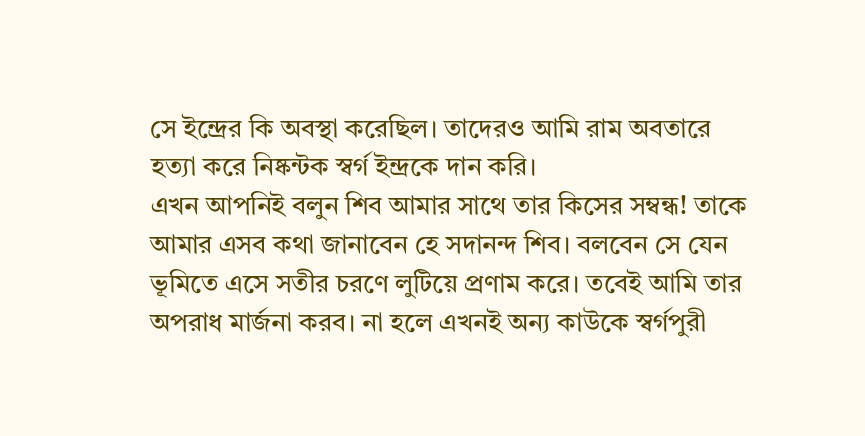সে ইন্দ্রের কি অবস্থা করেছিল। তাদেরও আমি রাম অবতারে হত্যা করে নিষ্কন্টক স্বর্গ ইন্দ্রকে দান করি।
এখন আপনিই বলুন শিব আমার সাথে তার কিসের সম্বন্ধ! তাকে আমার এসব কথা জানাবেন হে সদানন্দ শিব। বলবেন সে যেন ভূমিতে এসে সতীর চরণে লুটিয়ে প্রণাম করে। তবেই আমি তার অপরাধ মার্জনা করব। না হলে এখনই অন্য কাউকে স্বর্গপুরী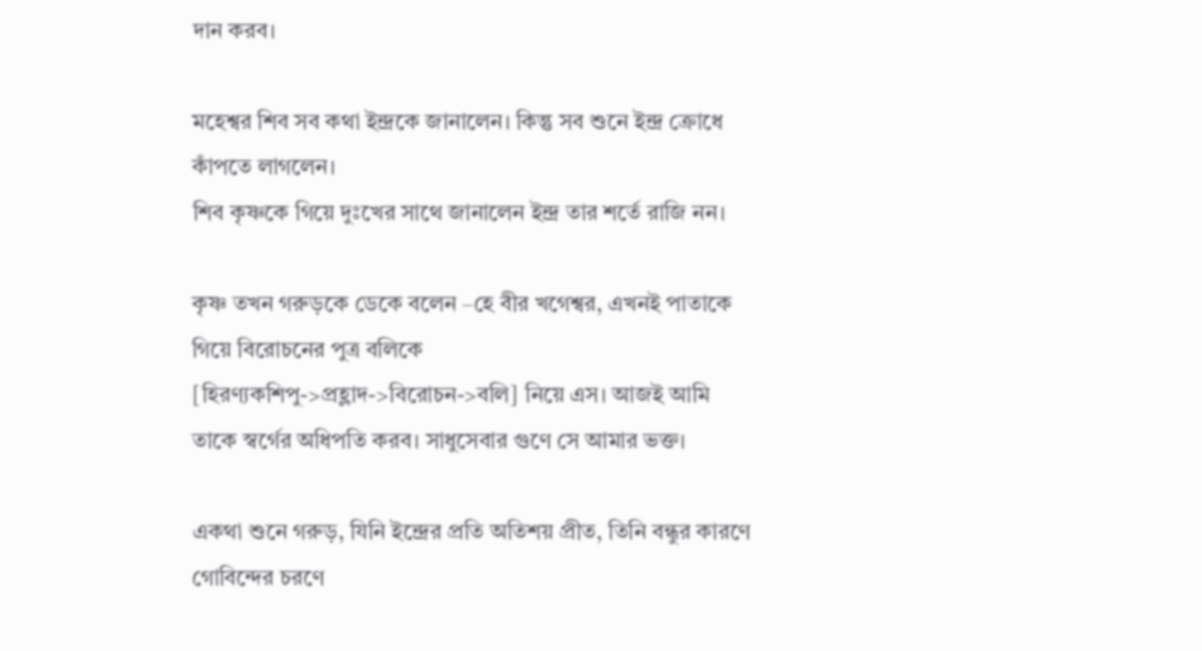দান করব।

মহেশ্বর শিব সব কথা ইন্দ্রকে জানালেন। কিন্তু সব শুনে ইন্দ্র ক্রোধে কাঁপতে লাগলেন।
শিব কৃষ্ণকে গিয়ে দুঃখের সাথে জানালেন ইন্দ্র তার শর্তে রাজি নন।

কৃষ্ণ তখন গরুড়কে ডেকে বলেন –হে বীর খগেশ্বর, এখনই পাতাকে গিয়ে বিরোচনের পুত্র বলিকে [হিরণ্যকশিপু->প্রহ্লাদ->বিরোচন->বলি] নিয়ে এস। আজই আমি তাকে স্বর্গের অধিপতি করব। সাধুসেবার গুণে সে আমার ভক্ত।

একথা শুনে গরুড়, যিনি ইন্দ্রের প্রতি অতিশয় প্রীত, তিনি বন্ধুর কারণে গোবিন্দের চরণে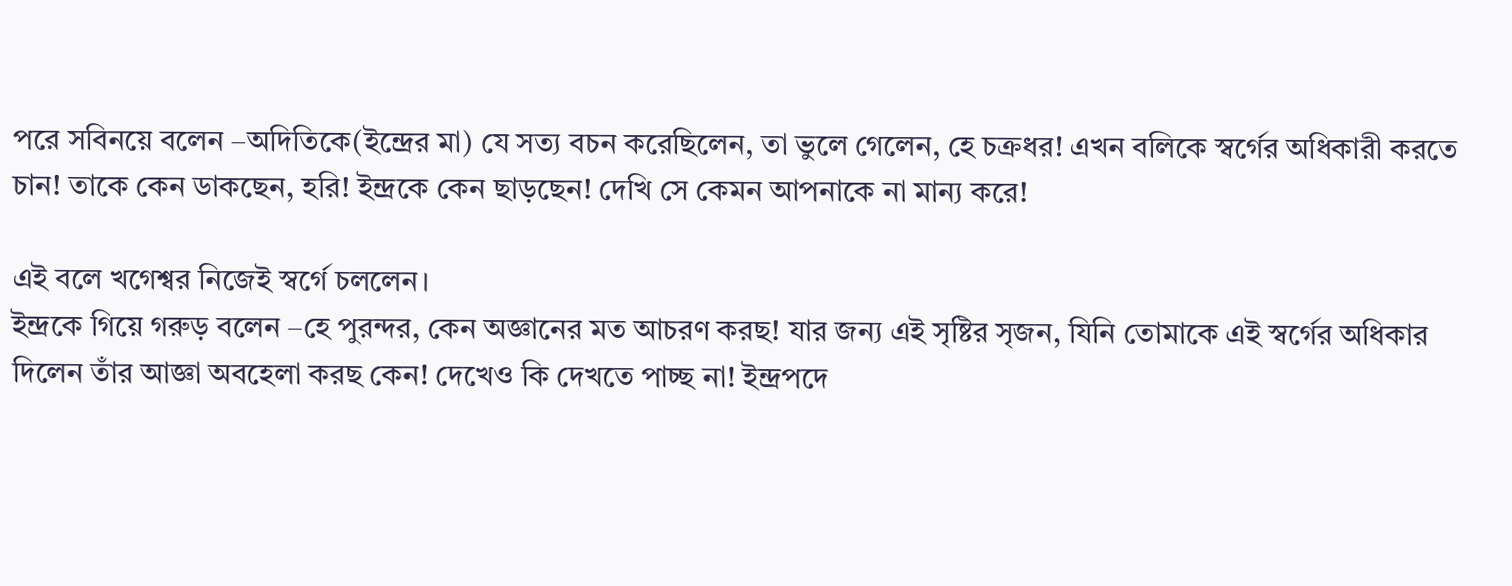পরে সবিনয়ে বলেন –অদিতিকে(ইন্দ্রের মা) যে সত্য বচন করেছিলেন, তা ভুলে গেলেন, হে চক্রধর! এখন বলিকে স্বর্গের অধিকারী করতে চান! তাকে কেন ডাকছেন, হরি! ইন্দ্রকে কেন ছাড়ছেন! দেখি সে কেমন আপনাকে না মান্য করে!

এই বলে খগেশ্বর নিজেই স্বর্গে চললেন।
ইন্দ্রকে গিয়ে গরুড় বলেন –হে পুরন্দর, কেন অজ্ঞানের মত আচরণ করছ! যার জন্য এই সৃষ্টির সৃজন, যিনি তোমাকে এই স্বর্গের অধিকার দিলেন তাঁর আজ্ঞা অবহেলা করছ কেন! দেখেও কি দেখতে পাচ্ছ না! ইন্দ্রপদে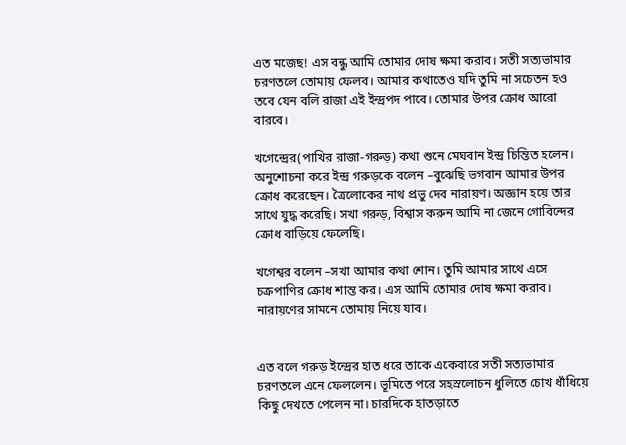এত মজেছ! এস বন্ধু আমি তোমার দোষ ক্ষমা করাব। সতী সত্যভামার চরণতলে তোমায় ফেলব। আমার কথাতেও যদি তুমি না সচেতন হও তবে যেন বলি রাজা এই ইন্দ্রপদ পাবে। তোমার উপর ক্রোধ আরো বারবে।

খগেন্দ্রের(পাখির রাজা-গরুড়) কথা শুনে মেঘবান ইন্দ্র চিন্তিত হলেন।
অনুশোচনা করে ইন্দ্র গরুড়কে বলেন –বুঝেছি ভগবান আমার উপর ক্রোধ করেছেন। ত্রৈলোকের নাথ প্রভু দেব নারায়ণ। অজ্ঞান হয়ে তার সাথে যুদ্ধ করেছি। সখা গরুড়, বিশ্বাস করুন আমি না জেনে গোবিন্দের ক্রোধ বাড়িয়ে ফেলেছি।

খগেশ্বর বলেন –সখা আমার কথা শোন। তুমি আমার সাথে এসে চক্রপাণির ক্রোধ শান্ত কর। এস আমি তোমার দোষ ক্ষমা করাব। নারায়ণের সামনে তোমায় নিয়ে যাব।


এত বলে গরুড় ইন্দ্রের হাত ধরে তাকে একেবারে সতী সত্যভামার চরণতলে এনে ফেললেন। ভূমিতে পরে সহস্রলোচন ধুলিতে চোখ ধাঁধিয়ে কিছু দেখতে পেলেন না। চারদিকে হাতড়াতে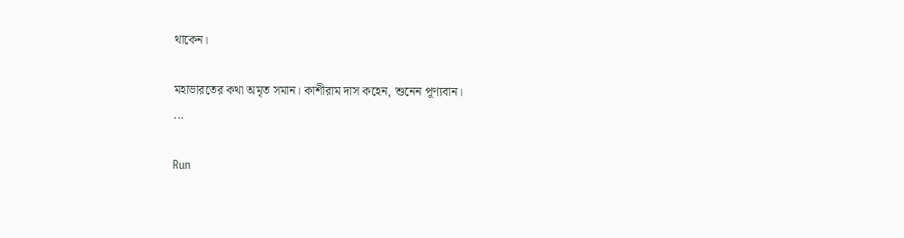থাকেন।

মহাভারতের কথা অমৃত সমান। কাশীরাম দাস কহেন, শুনেন পূণ্যবান।
...

Run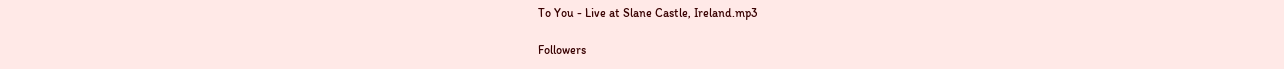To You - Live at Slane Castle, Ireland.mp3

Followers